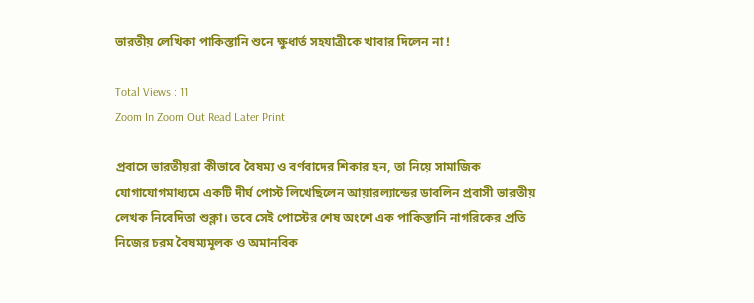ভারতীয় লেখিকা পাকিস্তানি শুনে ক্ষুধার্ত সহযাত্রীকে খাবার দিলেন না !

Total Views : 11
Zoom In Zoom Out Read Later Print

প্রবাসে ভারতীয়রা কীভাবে বৈষম্য ও বর্ণবাদের শিকার হন, তা নিয়ে সামাজিক যোগাযোগমাধ্যমে একটি দীর্ঘ পোস্ট লিখেছিলেন আয়ারল্যান্ডের ডাবলিন প্রবাসী ভারতীয় লেখক নিবেদিতা শুক্লা। তবে সেই পোস্টের শেষ অংশে এক পাকিস্তানি নাগরিকের প্রতি নিজের চরম বৈষম্যমূলক ও অমানবিক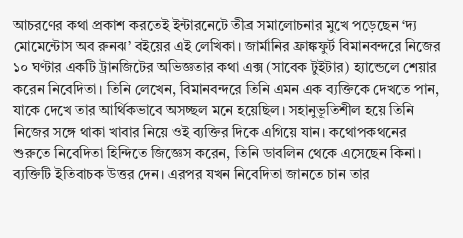আচরণের কথা প্রকাশ করতেই ইন্টারনেটে তীব্র সমালোচনার মুখে পড়েছেন ‘দ্য মোমেন্টোস অব রুনঝ’ বইয়ের এই লেখিকা। জার্মানির ফ্রাঙ্কফুর্ট বিমানবন্দরে নিজের ১০ ঘণ্টার একটি ট্রানজিটের অভিজ্ঞতার কথা এক্স (সাবেক টুইটার) হ্যান্ডেলে শেয়ার করেন নিবেদিতা। তিনি লেখেন, বিমানবন্দরে তিনি এমন এক ব্যক্তিকে দেখতে পান, যাকে দেখে তার আর্থিকভাবে অসচ্ছল মনে হয়েছিল। সহানুভূতিশীল হয়ে তিনি নিজের সঙ্গে থাকা খাবার নিয়ে ওই ব্যক্তির দিকে এগিয়ে যান। কথোপকথনের শুরুতে নিবেদিতা হিন্দিতে জিজ্ঞেস করেন, তিনি ডাবলিন থেকে এসেছেন কিনা। ব্যক্তিটি ইতিবাচক উত্তর দেন। এরপর যখন নিবেদিতা জানতে চান তার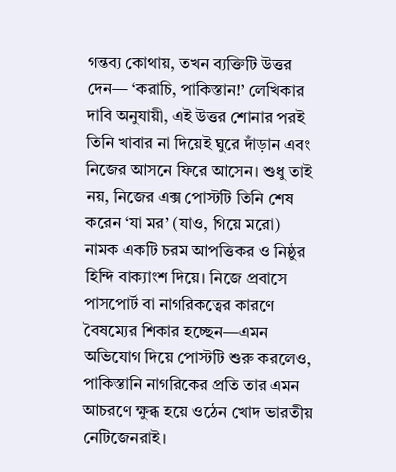গন্তব্য কোথায়, তখন ব্যক্তিটি উত্তর দেন— ‘করাচি, পাকিস্তান!’ লেখিকার দাবি অনুযায়ী, এই উত্তর শোনার পরই তিনি খাবার না দিয়েই ঘুরে দাঁড়ান এবং নিজের আসনে ফিরে আসেন। শুধু তাই নয়, নিজের এক্স পোস্টটি তিনি শেষ করেন ‘যা মর’ (যাও, গিয়ে মরো) নামক একটি চরম আপত্তিকর ও নিষ্ঠুর হিন্দি বাক্যাংশ দিয়ে। নিজে প্রবাসে পাসপোর্ট বা নাগরিকত্বের কারণে বৈষম্যের শিকার হচ্ছেন—এমন অভিযোগ দিয়ে পোস্টটি শুরু করলেও, পাকিস্তানি নাগরিকের প্রতি তার এমন আচরণে ক্ষুব্ধ হয়ে ওঠেন খোদ ভারতীয় নেটিজেনরাই।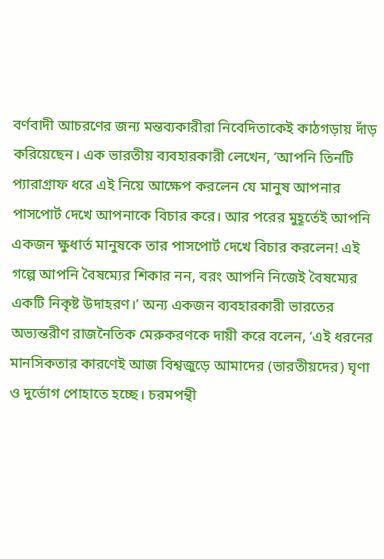বর্ণবাদী আচরণের জন্য মন্তব্যকারীরা নিবেদিতাকেই কাঠগড়ায় দাঁড় করিয়েছেন। এক ভারতীয় ব্যবহারকারী লেখেন, ‘আপনি তিনটি প্যারাগ্রাফ ধরে এই নিয়ে আক্ষেপ করলেন যে মানুষ আপনার পাসপোর্ট দেখে আপনাকে বিচার করে। আর পরের মুহূর্তেই আপনি একজন ক্ষুধার্ত মানুষকে তার পাসপোর্ট দেখে বিচার করলেন! এই গল্পে আপনি বৈষম্যের শিকার নন, বরং আপনি নিজেই বৈষম্যের একটি নিকৃষ্ট উদাহরণ।’ অন্য একজন ব্যবহারকারী ভারতের অভ্যন্তরীণ রাজনৈতিক মেরুকরণকে দায়ী করে বলেন, ‘এই ধরনের মানসিকতার কারণেই আজ বিশ্বজুড়ে আমাদের (ভারতীয়দের) ঘৃণা ও দুর্ভোগ পোহাতে হচ্ছে। চরমপন্থী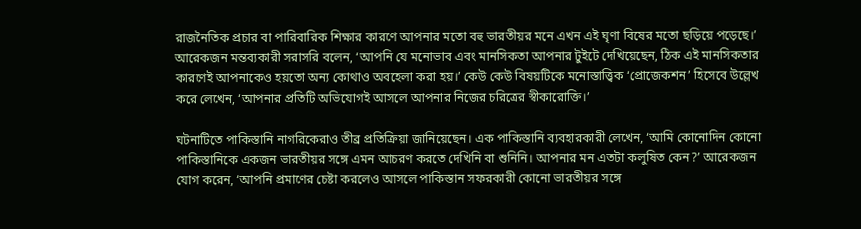রাজনৈতিক প্রচার বা পারিবারিক শিক্ষার কারণে আপনার মতো বহু ভারতীয়র মনে এখন এই ঘৃণা বিষের মতো ছড়িয়ে পড়েছে।’ আরেকজন মন্তব্যকারী সরাসরি বলেন, ‘আপনি যে মনোভাব এবং মানসিকতা আপনার টুইটে দেখিয়েছেন, ঠিক এই মানসিকতার কারণেই আপনাকেও হয়তো অন্য কোথাও অবহেলা করা হয়।’ কেউ কেউ বিষয়টিকে মনোস্তাত্ত্বিক ‘প্রোজেকশন’ হিসেবে উল্লেখ করে লেখেন, ‘আপনার প্রতিটি অভিযোগই আসলে আপনার নিজের চরিত্রের স্বীকারোক্তি।’

ঘটনাটিতে পাকিস্তানি নাগরিকেরাও তীব্র প্রতিক্রিয়া জানিয়েছেন। এক পাকিস্তানি ব্যবহারকারী লেখেন, ‘আমি কোনোদিন কোনো পাকিস্তানিকে একজন ভারতীয়র সঙ্গে এমন আচরণ করতে দেখিনি বা শুনিনি। আপনার মন এতটা কলুষিত কেন?’ আরেকজন যোগ করেন, ‘আপনি প্রমাণের চেষ্টা করলেও আসলে পাকিস্তান সফরকারী কোনো ভারতীয়র সঙ্গে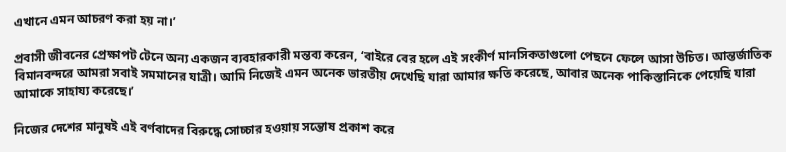এখানে এমন আচরণ করা হয় না।’

প্রবাসী জীবনের প্রেক্ষাপট টেনে অন্য একজন ব্যবহারকারী মন্তব্য করেন, ‘বাইরে বের হলে এই সংকীর্ণ মানসিকতাগুলো পেছনে ফেলে আসা উচিত। আন্তর্জাতিক বিমানবন্দরে আমরা সবাই সমমানের যাত্রী। আমি নিজেই এমন অনেক ভারতীয় দেখেছি যারা আমার ক্ষতি করেছে, আবার অনেক পাকিস্তানিকে পেয়েছি যারা আমাকে সাহায্য করেছে।’

নিজের দেশের মানুষই এই বর্ণবাদের বিরুদ্ধে সোচ্চার হওয়ায় সন্তোষ প্রকাশ করে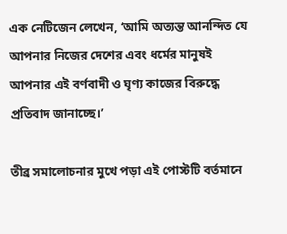এক নেটিজেন লেখেন, ‘আমি অত্যন্ত আনন্দিত যে আপনার নিজের দেশের এবং ধর্মের মানুষই আপনার এই বর্ণবাদী ও ঘৃণ্য কাজের বিরুদ্ধে প্রতিবাদ জানাচ্ছে।’

তীব্র সমালোচনার মুখে পড়া এই পোস্টটি বর্তমানে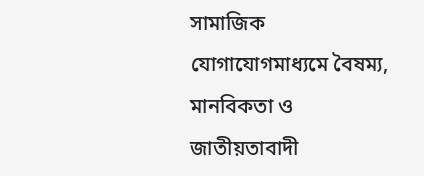সামাজিক যোগাযোগমাধ্যমে বৈষম্য, মানবিকতা ও জাতীয়তাবাদী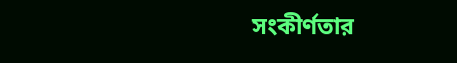সংকীর্ণতার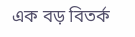এক বড় বিতর্ক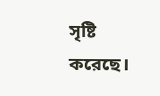সৃষ্টি করেছে।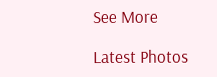See More

Latest Photos